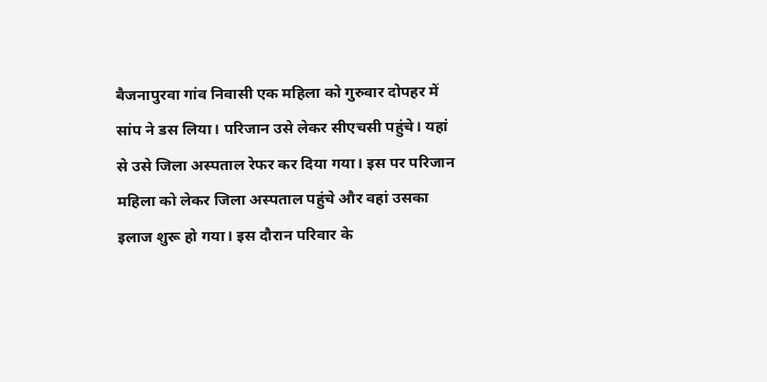बैजनापुरवा गांव निवासी एक महिला को गुरुवार दोपहर में सांप ने डस लिया। परिजान उसे लेकर सीएचसी पहुंचे। यहां से उसे जिला अस्पताल रेफर कर दिया गया। इस पर परिजान महिला को लेकर जिला अस्पताल पहुंचे और वहां उसका इलाज शुरू हो गया। इस दौरान परिवार के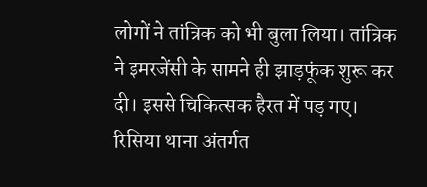लोगों ने तांत्रिक को भी बुला लिया। तांत्रिक ने इमरजेंसी के सामने ही झाड़फूंक शुरू कर दी। इससे चिकित्सक हैरत में पड़ गए।
रिसिया थाना अंतर्गत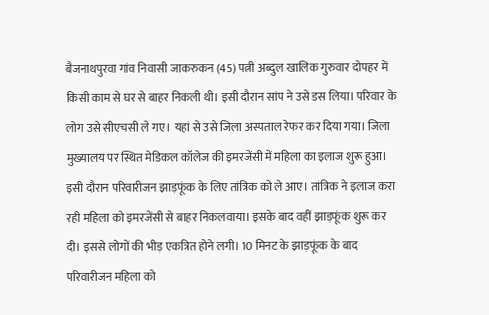बैजनाथपुरवा गांव निवासी जाकरुकन (45) पत्नी अब्दुल खालिक गुरुवार दोपहर में किसी काम से घर से बाहर निकली थी। इसी दौरान सांप ने उसे डस लिया। परिवार के लोग उसे सीएचसी ले गए। यहां से उसे जिला अस्पताल रेफर कर दिया गया। जिला मुख्यालय पर स्थित मेडिकल कॉलेज की इमरजेंसी में महिला का इलाज शुरू हुआ।
इसी दौरान परिवारीजन झाड़फूंक के लिए तांत्रिक को ले आए। तांत्रिक ने इलाज करा रही महिला को इमरजेंसी से बाहर निकलवाया। इसके बाद वहीं झाड़फूंक शुरू कर दी। इससे लोगों की भीड़ एकत्रित होने लगी। 10 मिनट के झाड़फूंक के बाद परिवारीजन महिला को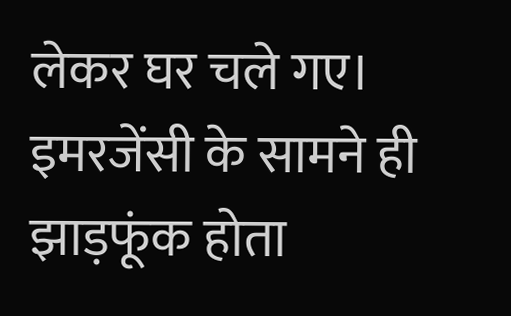लेकर घर चले गए।
इमरजेंसी के सामने ही झाड़फूंक होता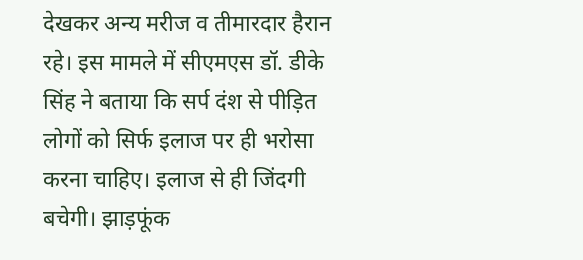देखकर अन्य मरीज व तीमारदार हैरान रहे। इस मामले में सीएमएस डॉ. डीके सिंह ने बताया कि सर्प दंश से पीड़ित लोगों को सिर्फ इलाज पर ही भरोसा करना चाहिए। इलाज से ही जिंदगी बचेगी। झाड़फूंक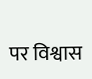पर विश्वास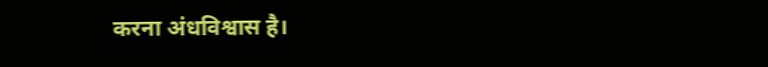करना अंधविश्वास है।